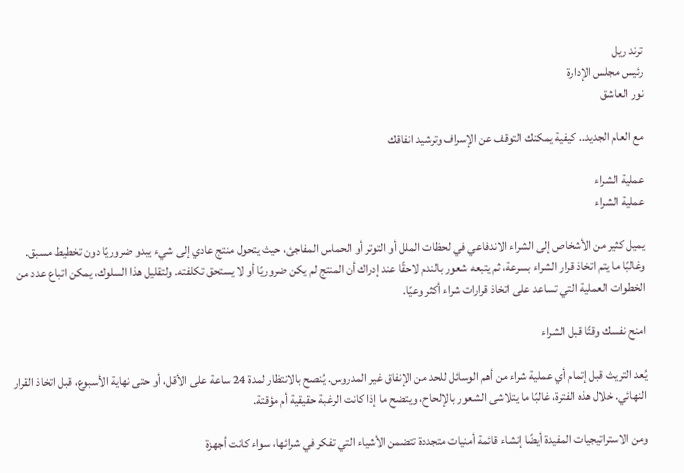ترند ريل
رئيس مجلس الإدارة
نور العاشق

مع العام الجديد.. كيفية يمكنك التوقف عن الإسراف وترشيد انفاقك

عملية الشراء
عملية الشراء

يميل كثير من الأشخاص إلى الشراء الاندفاعي في لحظات الملل أو التوتر أو الحماس المفاجئ، حيث يتحول منتج عادي إلى شيء يبدو ضروريًا دون تخطيط مسبق. وغالبًا ما يتم اتخاذ قرار الشراء بسرعة، ثم يتبعه شعور بالندم لاحقًا عند إدراك أن المنتج لم يكن ضروريًا أو لا يستحق تكلفته. ولتقليل هذا السلوك، يمكن اتباع عدد من الخطوات العملية التي تساعد على اتخاذ قرارات شراء أكثر وعيًا.

امنح نفسك وقتًا قبل الشراء

يُعد التريث قبل إتمام أي عملية شراء من أهم الوسائل للحد من الإنفاق غير المدروس. يُنصح بالانتظار لمدة 24 ساعة على الأقل، أو حتى نهاية الأسبوع، قبل اتخاذ القرار النهائي. خلال هذه الفترة، غالبًا ما يتلاشى الشعور بالإلحاح، ويتضح ما إذا كانت الرغبة حقيقية أم مؤقتة.

ومن الاستراتيجيات المفيدة أيضًا إنشاء قائمة أمنيات متجددة تتضمن الأشياء التي تفكر في شرائها، سواء كانت أجهزة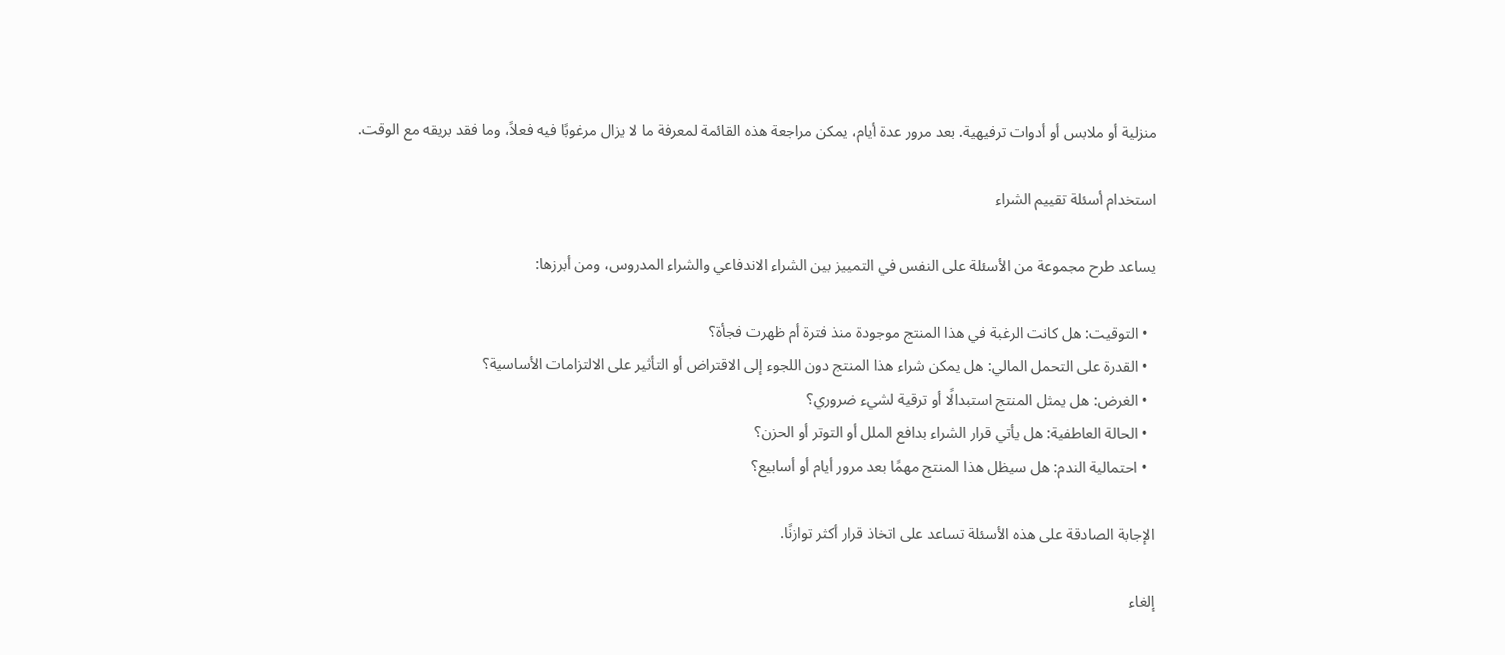منزلية أو ملابس أو أدوات ترفيهية. بعد مرور عدة أيام، يمكن مراجعة هذه القائمة لمعرفة ما لا يزال مرغوبًا فيه فعلاً، وما فقد بريقه مع الوقت.

استخدام أسئلة تقييم الشراء

يساعد طرح مجموعة من الأسئلة على النفس في التمييز بين الشراء الاندفاعي والشراء المدروس، ومن أبرزها:

  • التوقيت: هل كانت الرغبة في هذا المنتج موجودة منذ فترة أم ظهرت فجأة؟
  • القدرة على التحمل المالي: هل يمكن شراء هذا المنتج دون اللجوء إلى الاقتراض أو التأثير على الالتزامات الأساسية؟
  • الغرض: هل يمثل المنتج استبدالًا أو ترقية لشيء ضروري؟
  • الحالة العاطفية: هل يأتي قرار الشراء بدافع الملل أو التوتر أو الحزن؟
  • احتمالية الندم: هل سيظل هذا المنتج مهمًا بعد مرور أيام أو أسابيع؟

الإجابة الصادقة على هذه الأسئلة تساعد على اتخاذ قرار أكثر توازنًا.

إلغاء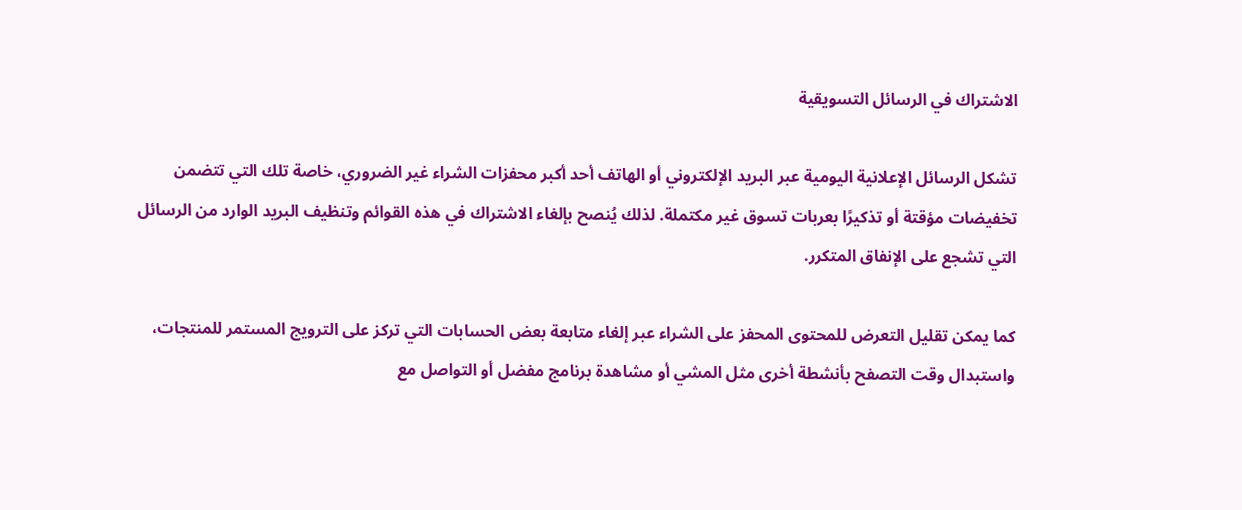الاشتراك في الرسائل التسويقية

تشكل الرسائل الإعلانية اليومية عبر البريد الإلكتروني أو الهاتف أحد أكبر محفزات الشراء غير الضروري، خاصة تلك التي تتضمن تخفيضات مؤقتة أو تذكيرًا بعربات تسوق غير مكتملة. لذلك يُنصح بإلغاء الاشتراك في هذه القوائم وتنظيف البريد الوارد من الرسائل التي تشجع على الإنفاق المتكرر.

كما يمكن تقليل التعرض للمحتوى المحفز على الشراء عبر إلغاء متابعة بعض الحسابات التي تركز على الترويج المستمر للمنتجات، واستبدال وقت التصفح بأنشطة أخرى مثل المشي أو مشاهدة برنامج مفضل أو التواصل مع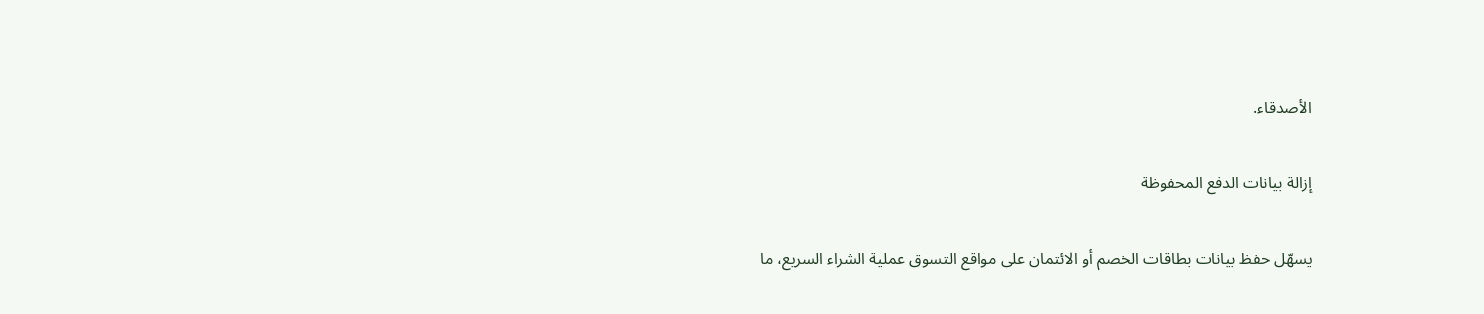الأصدقاء.

إزالة بيانات الدفع المحفوظة

يسهّل حفظ بيانات بطاقات الخصم أو الائتمان على مواقع التسوق عملية الشراء السريع، ما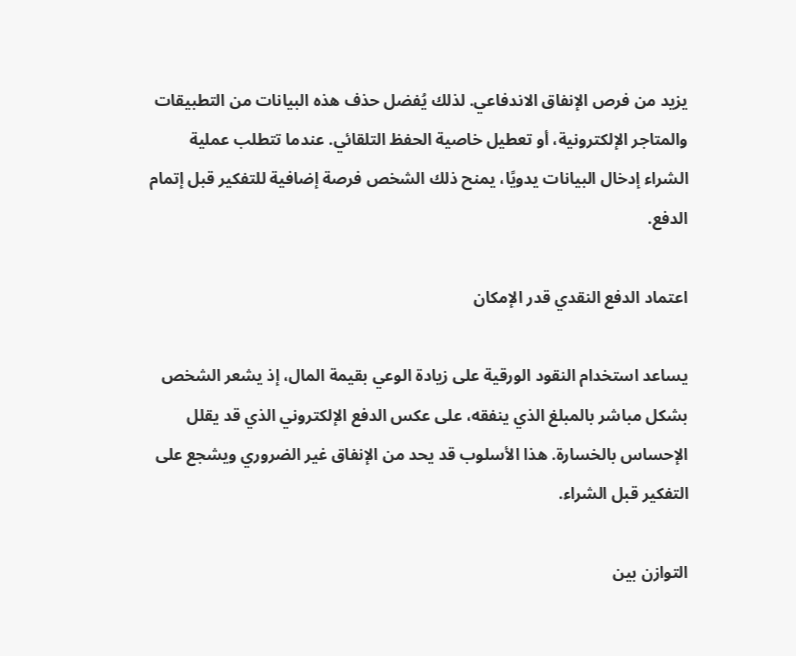يزيد من فرص الإنفاق الاندفاعي. لذلك يُفضل حذف هذه البيانات من التطبيقات والمتاجر الإلكترونية، أو تعطيل خاصية الحفظ التلقائي. عندما تتطلب عملية الشراء إدخال البيانات يدويًا، يمنح ذلك الشخص فرصة إضافية للتفكير قبل إتمام الدفع.

اعتماد الدفع النقدي قدر الإمكان

يساعد استخدام النقود الورقية على زيادة الوعي بقيمة المال، إذ يشعر الشخص بشكل مباشر بالمبلغ الذي ينفقه، على عكس الدفع الإلكتروني الذي قد يقلل الإحساس بالخسارة. هذا الأسلوب قد يحد من الإنفاق غير الضروري ويشجع على التفكير قبل الشراء.

التوازن بين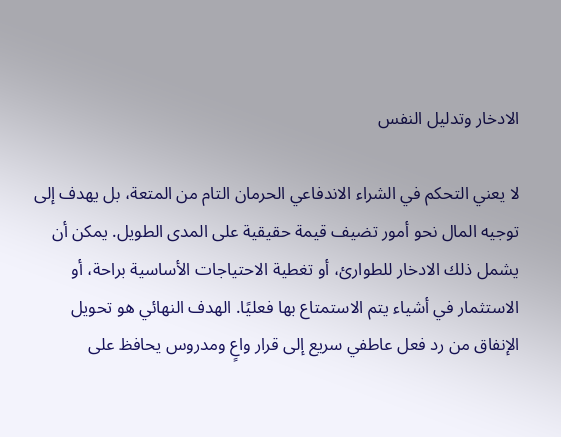الادخار وتدليل النفس

لا يعني التحكم في الشراء الاندفاعي الحرمان التام من المتعة، بل يهدف إلى توجيه المال نحو أمور تضيف قيمة حقيقية على المدى الطويل. يمكن أن يشمل ذلك الادخار للطوارئ، أو تغطية الاحتياجات الأساسية براحة، أو الاستثمار في أشياء يتم الاستمتاع بها فعليًا. الهدف النهائي هو تحويل الإنفاق من رد فعل عاطفي سريع إلى قرار واعٍ ومدروس يحافظ على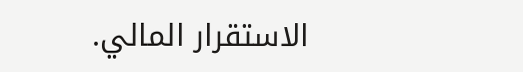الاستقرار المالي.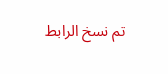تم نسخ الرابط